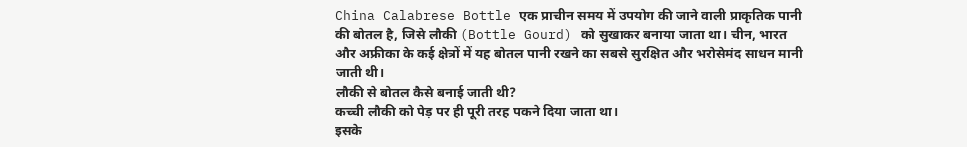China Calabrese Bottle एक प्राचीन समय में उपयोग की जाने वाली प्राकृतिक पानी की बोतल है, जिसे लौकी (Bottle Gourd) को सुखाकर बनाया जाता था। चीन, भारत और अफ्रीका के कई क्षेत्रों में यह बोतल पानी रखने का सबसे सुरक्षित और भरोसेमंद साधन मानी जाती थी।
लौकी से बोतल कैसे बनाई जाती थी?
कच्ची लौकी को पेड़ पर ही पूरी तरह पकने दिया जाता था।
इसके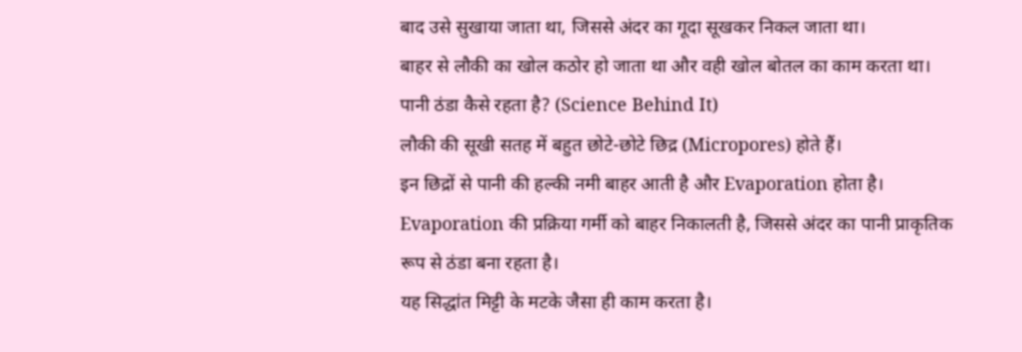बाद उसे सुखाया जाता था, जिससे अंदर का गूदा सूखकर निकल जाता था।
बाहर से लौकी का खोल कठोर हो जाता था और वही खोल बोतल का काम करता था।
पानी ठंडा कैसे रहता है? (Science Behind It)
लौकी की सूखी सतह में बहुत छोटे-छोटे छिद्र (Micropores) होते हैं।
इन छिद्रों से पानी की हल्की नमी बाहर आती है और Evaporation होता है।
Evaporation की प्रक्रिया गर्मी को बाहर निकालती है, जिससे अंदर का पानी प्राकृतिक रूप से ठंडा बना रहता है।
यह सिद्धांत मिट्टी के मटके जैसा ही काम करता है।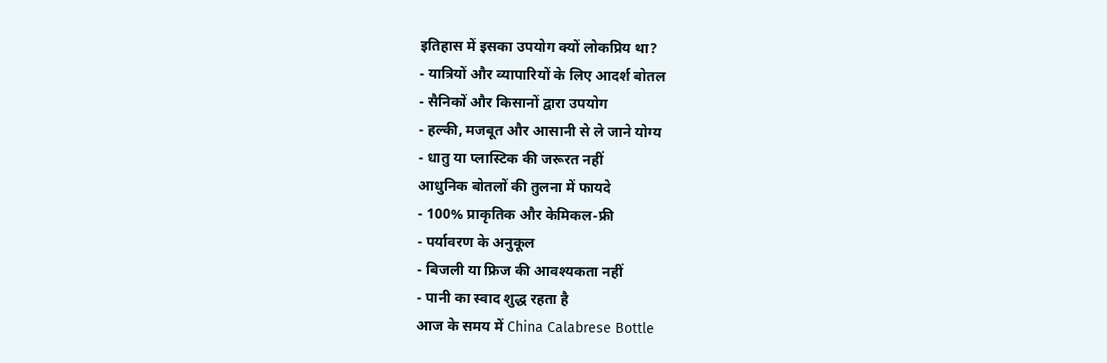इतिहास में इसका उपयोग क्यों लोकप्रिय था?
- यात्रियों और व्यापारियों के लिए आदर्श बोतल
- सैनिकों और किसानों द्वारा उपयोग
- हल्की, मजबूत और आसानी से ले जाने योग्य
- धातु या प्लास्टिक की जरूरत नहीं
आधुनिक बोतलों की तुलना में फायदे
- 100% प्राकृतिक और केमिकल-फ्री
- पर्यावरण के अनुकूल
- बिजली या फ्रिज की आवश्यकता नहीं
- पानी का स्वाद शुद्ध रहता है
आज के समय में China Calabrese Bottle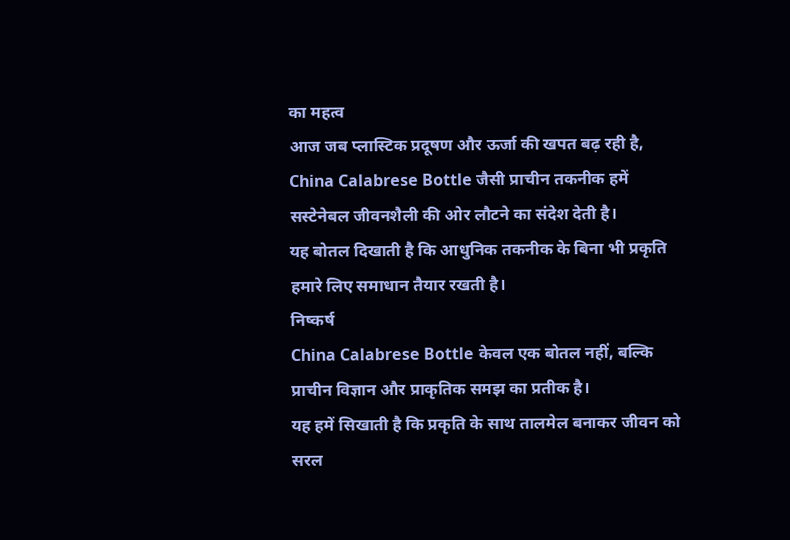का महत्व
आज जब प्लास्टिक प्रदूषण और ऊर्जा की खपत बढ़ रही है,
China Calabrese Bottle जैसी प्राचीन तकनीक हमें सस्टेनेबल जीवनशैली की ओर लौटने का संदेश देती है।
यह बोतल दिखाती है कि आधुनिक तकनीक के बिना भी प्रकृति हमारे लिए समाधान तैयार रखती है।
निष्कर्ष
China Calabrese Bottle केवल एक बोतल नहीं, बल्कि प्राचीन विज्ञान और प्राकृतिक समझ का प्रतीक है।
यह हमें सिखाती है कि प्रकृति के साथ तालमेल बनाकर जीवन को सरल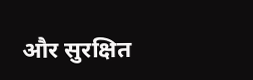और सुरक्षित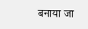बनाया जा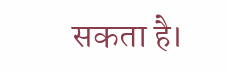सकता है।